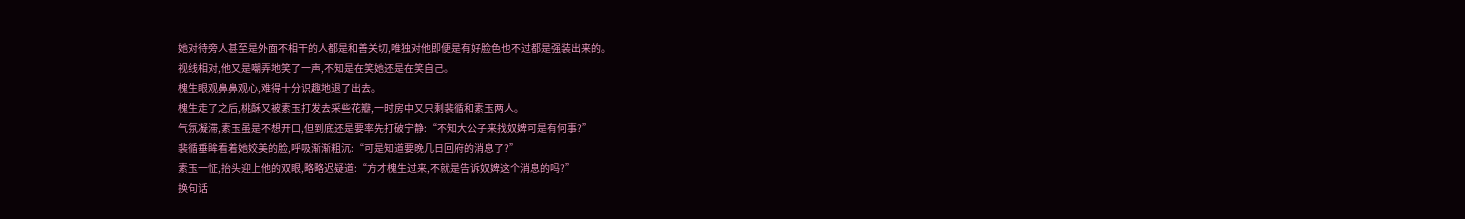她对待旁人甚至是外面不相干的人都是和善关切,唯独对他即便是有好脸色也不过都是强装出来的。
视线相对,他又是嘲弄地笑了一声,不知是在笑她还是在笑自己。
槐生眼观鼻鼻观心,难得十分识趣地退了出去。
槐生走了之后,桃酥又被素玉打发去采些花瓣,一时房中又只剩裴循和素玉两人。
气氛凝滞,素玉虽是不想开口,但到底还是要率先打破宁静:“不知大公子来找奴婢可是有何事?”
裴循垂眸看着她姣美的脸,呼吸渐渐粗沉:“可是知道要晚几日回府的消息了?”
素玉一怔,抬头迎上他的双眼,略略迟疑道:“方才槐生过来,不就是告诉奴婢这个消息的吗?”
换句话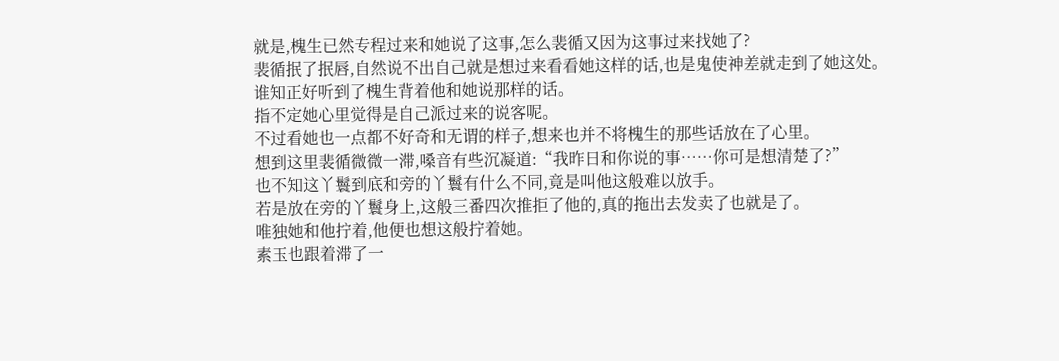就是,槐生已然专程过来和她说了这事,怎么裴循又因为这事过来找她了?
裴循抿了抿唇,自然说不出自己就是想过来看看她这样的话,也是鬼使神差就走到了她这处。
谁知正好听到了槐生背着他和她说那样的话。
指不定她心里觉得是自己派过来的说客呢。
不过看她也一点都不好奇和无谓的样子,想来也并不将槐生的那些话放在了心里。
想到这里裴循微微一滞,嗓音有些沉凝道:“我昨日和你说的事……你可是想清楚了?”
也不知这丫鬟到底和旁的丫鬟有什么不同,竟是叫他这般难以放手。
若是放在旁的丫鬟身上,这般三番四次推拒了他的,真的拖出去发卖了也就是了。
唯独她和他拧着,他便也想这般拧着她。
素玉也跟着滞了一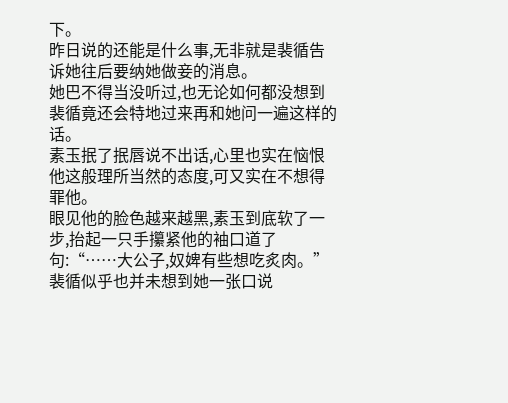下。
昨日说的还能是什么事,无非就是裴循告诉她往后要纳她做妾的消息。
她巴不得当没听过,也无论如何都没想到裴循竟还会特地过来再和她问一遍这样的话。
素玉抿了抿唇说不出话,心里也实在恼恨他这般理所当然的态度,可又实在不想得罪他。
眼见他的脸色越来越黑,素玉到底软了一步,抬起一只手攥紧他的袖口道了句:“……大公子,奴婢有些想吃炙肉。”
裴循似乎也并未想到她一张口说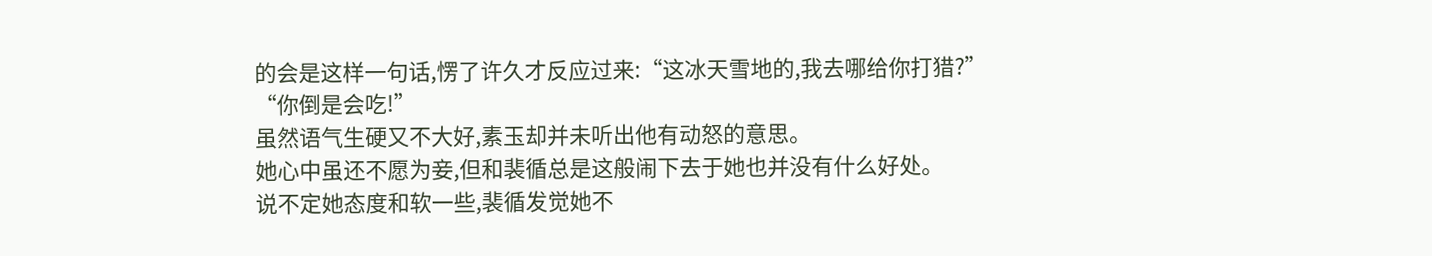的会是这样一句话,愣了许久才反应过来:“这冰天雪地的,我去哪给你打猎?”
“你倒是会吃!”
虽然语气生硬又不大好,素玉却并未听出他有动怒的意思。
她心中虽还不愿为妾,但和裴循总是这般闹下去于她也并没有什么好处。
说不定她态度和软一些,裴循发觉她不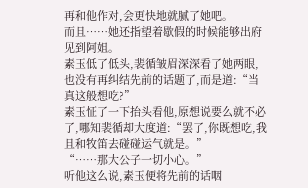再和他作对,会更快地就腻了她吧。
而且……她还指望着歇假的时候能够出府见到阿姐。
素玉低了低头,裴循皱眉深深看了她两眼,也没有再纠结先前的话题了,而是道:“当真这般想吃?”
素玉怔了一下抬头看他,原想说要么就不必了,哪知裴循却大度道:“罢了,你既想吃,我且和牧笛去碰碰运气就是。”
“……那大公子一切小心。”
听他这么说,素玉便将先前的话咽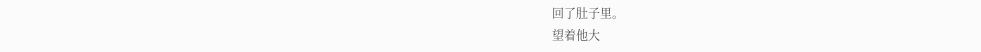回了肚子里。
望着他大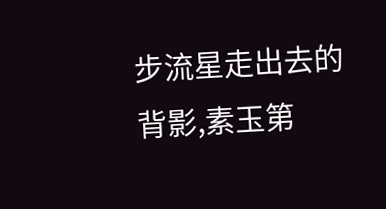步流星走出去的背影,素玉第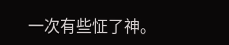一次有些怔了神。